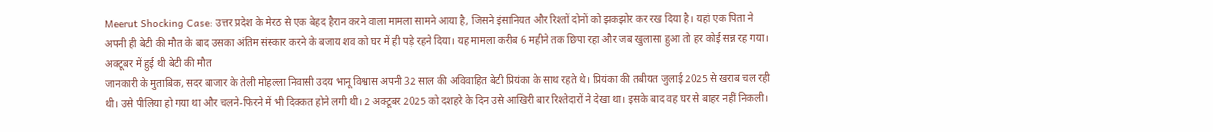Meerut Shocking Case: उत्तर प्रदेश के मेरठ से एक बेहद हैरान करने वाला मामला सामने आया है, जिसने इंसानियत और रिश्तों दोनों को झकझोर कर रख दिया है। यहां एक पिता ने अपनी ही बेटी की मौत के बाद उसका अंतिम संस्कार करने के बजाय शव को घर में ही पड़े रहने दिया। यह मामला करीब 6 महीने तक छिपा रहा और जब खुलासा हुआ तो हर कोई सन्न रह गया।
अक्टूबर में हुई थी बेटी की मौत
जानकारी के मुताबिक, सदर बाजार के तेली मोहल्ला निवासी उदय भानू विश्वास अपनी 32 साल की अविवाहित बेटी प्रियंका के साथ रहते थे। प्रियंका की तबीयत जुलाई 2025 से खराब चल रही थी। उसे पीलिया हो गया था और चलने-फिरने में भी दिक्कत होने लगी थी। 2 अक्टूबर 2025 को दशहरे के दिन उसे आखिरी बार रिश्तेदारों ने देखा था। इसके बाद वह घर से बाहर नहीं निकली।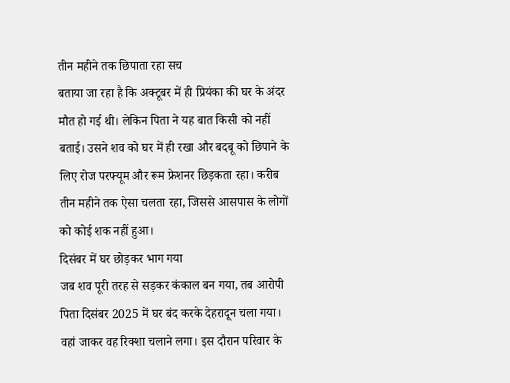तीन महीने तक छिपाता रहा सच
बताया जा रहा है कि अक्टूबर में ही प्रियंका की घर के अंदर मौत हो गई थी। लेकिन पिता ने यह बात किसी को नहीं बताई। उसने शव को घर में ही रखा और बदबू को छिपाने के लिए रोज परफ्यूम और रूम फ्रेशनर छिड़कता रहा। करीब तीन महीने तक ऐसा चलता रहा, जिससे आसपास के लोगों को कोई शक नहीं हुआ।
दिसंबर में घर छोड़कर भाग गया
जब शव पूरी तरह से सड़कर कंकाल बन गया, तब आरोपी पिता दिसंबर 2025 में घर बंद करके देहरादून चला गया। वहां जाकर वह रिक्शा चलाने लगा। इस दौरान परिवार के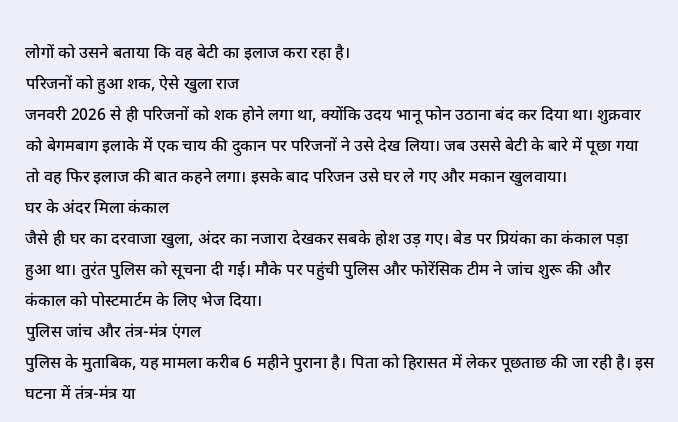लोगों को उसने बताया कि वह बेटी का इलाज करा रहा है।
परिजनों को हुआ शक, ऐसे खुला राज
जनवरी 2026 से ही परिजनों को शक होने लगा था, क्योंकि उदय भानू फोन उठाना बंद कर दिया था। शुक्रवार को बेगमबाग इलाके में एक चाय की दुकान पर परिजनों ने उसे देख लिया। जब उससे बेटी के बारे में पूछा गया तो वह फिर इलाज की बात कहने लगा। इसके बाद परिजन उसे घर ले गए और मकान खुलवाया।
घर के अंदर मिला कंकाल
जैसे ही घर का दरवाजा खुला, अंदर का नजारा देखकर सबके होश उड़ गए। बेड पर प्रियंका का कंकाल पड़ा हुआ था। तुरंत पुलिस को सूचना दी गई। मौके पर पहुंची पुलिस और फोरेंसिक टीम ने जांच शुरू की और कंकाल को पोस्टमार्टम के लिए भेज दिया।
पुलिस जांच और तंत्र-मंत्र एंगल
पुलिस के मुताबिक, यह मामला करीब 6 महीने पुराना है। पिता को हिरासत में लेकर पूछताछ की जा रही है। इस घटना में तंत्र-मंत्र या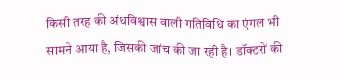किसी तरह की अंधविश्वास वाली गतिविधि का एंगल भी सामने आया है, जिसकी जांच की जा रही है। डॉक्टरों की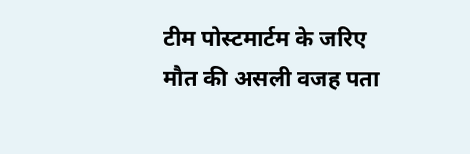टीम पोस्टमार्टम के जरिए मौत की असली वजह पता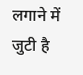लगाने में जुटी है